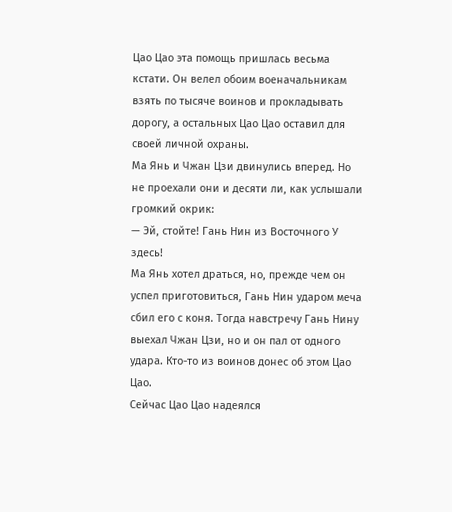Цао Цао эта помощь пришлась весьма кстати. Он велел обоим военачальникам взять по тысяче воинов и прокладывать дорогу, а остальных Цао Цао оставил для своей личной охраны.
Ма Янь и Чжан Цзи двинулись вперед. Но не проехали они и десяти ли, как услышали громкий окрик:
— Эй, стойте! Гань Нин из Восточного У здесь!
Ма Янь хотел драться, но, прежде чем он успел приготовиться, Гань Нин ударом меча сбил его с коня. Тогда навстречу Гань Нину выехал Чжан Цзи, но и он пал от одного удара. Кто-то из воинов донес об этом Цао Цао.
Сейчас Цао Цао надеялся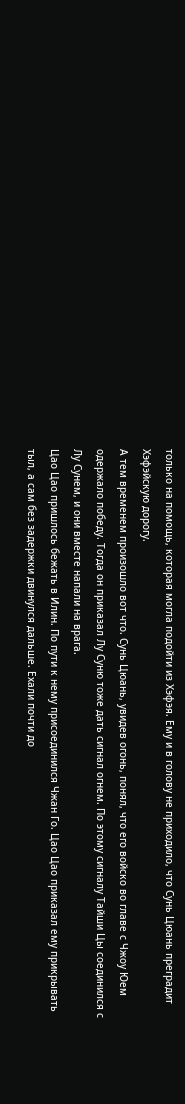только на помощь, которая могла подойти из Хэфэя. Ему и в голову не приходило, что Сунь Цюань преградит Хэфэйскую дорогу.
А тем временем произошло вот что. Сунь Цюань, увидев огонь, понял, что его войско во главе с Чжоу Юем одержало победу. Тогда он приказал Лу Суню тоже дать сигнал огнем. По этому сигналу Тайши Цы соединился с Лу Сунем, и они вместе напали на врага.
Цао Цао пришлось бежать в Илин. По пути к нему присоединился Чжан Го. Цао Цао приказал ему прикрывать тыл, а сам без задержки двинулся дальше. Ехали почти до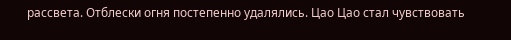рассвета. Отблески огня постепенно удалялись. Цао Цао стал чувствовать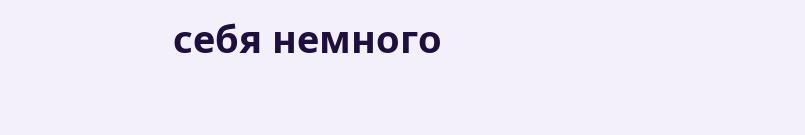себя немного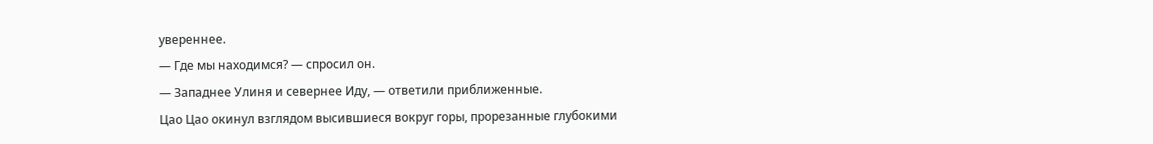увереннее.
— Где мы находимся? — спросил он.
— Западнее Улиня и севернее Иду, — ответили приближенные.
Цао Цао окинул взглядом высившиеся вокруг горы, прорезанные глубокими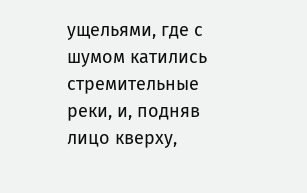ущельями, где с шумом катились стремительные реки, и, подняв лицо кверху,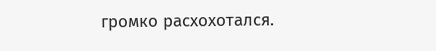громко расхохотался.